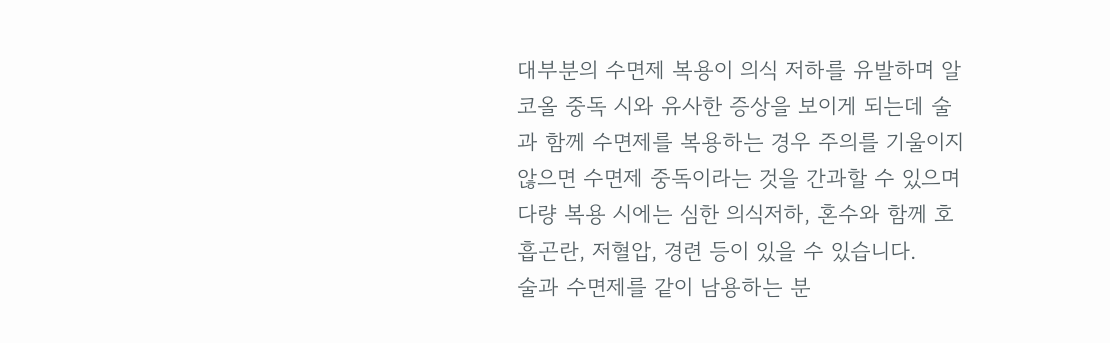대부분의 수면제 복용이 의식 저하를 유발하며 알코올 중독 시와 유사한 증상을 보이게 되는데 술과 함께 수면제를 복용하는 경우 주의를 기울이지 않으면 수면제 중독이라는 것을 간과할 수 있으며 다량 복용 시에는 심한 의식저하, 혼수와 함께 호흡곤란, 저혈압, 경련 등이 있을 수 있습니다.
술과 수면제를 같이 남용하는 분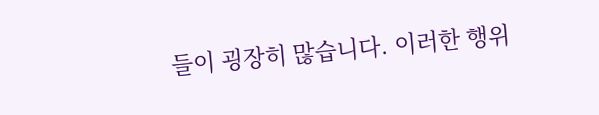들이 굉장히 많습니다. 이러한 행위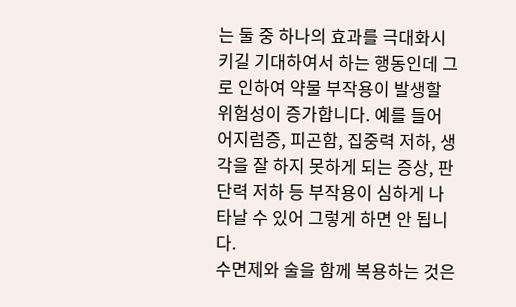는 둘 중 하나의 효과를 극대화시키길 기대하여서 하는 행동인데 그로 인하여 약물 부작용이 발생할 위험성이 증가합니다. 예를 들어 어지럼증, 피곤함, 집중력 저하, 생각을 잘 하지 못하게 되는 증상, 판단력 저하 등 부작용이 심하게 나타날 수 있어 그렇게 하면 안 됩니다.
수면제와 술을 함께 복용하는 것은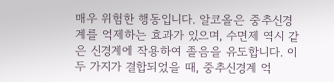매우 위험한 행동입니다. 알코올은 중추신경계를 억제하는 효과가 있으며, 수면제 역시 같은 신경계에 작용하여 졸음을 유도합니다. 이 두 가지가 결합되었을 때, 중추신경계 억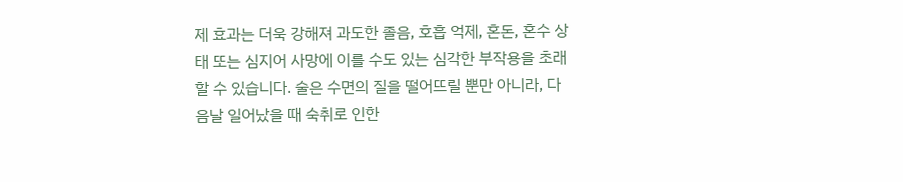제 효과는 더욱 강해져 과도한 졸음, 호흡 억제, 혼돈, 혼수 상태 또는 심지어 사망에 이를 수도 있는 심각한 부작용을 초래할 수 있습니다. 술은 수면의 질을 떨어뜨릴 뿐만 아니라, 다음날 일어났을 때 숙취로 인한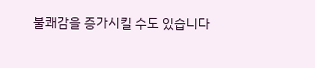불쾌감을 증가시킬 수도 있습니다